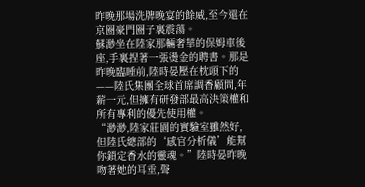昨晚那場洗牌晚宴的餘威,至今還在京圈豪門圈子裏震蕩。
蘇渺坐在陸家那輛奢華的保姆車後座,手裏捏著一張燙金的聘書。那是昨晚臨睡前,陸時晏壓在枕頭下的——陸氏集團全球首席調香顧問,年薪一元,但擁有研發部最高決策權和所有專利的優先使用權。
“渺渺,陸家莊園的實驗室雖然好,但陸氏總部的‘感官分析儀’能幫你鎖定香水的靈魂。”陸時晏昨晚吻著她的耳垂,聲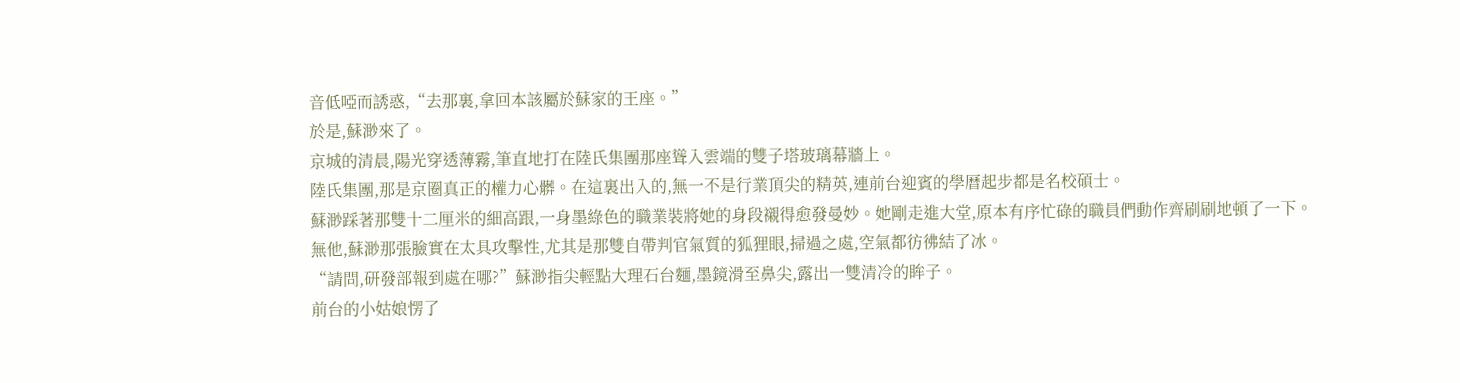音低啞而誘惑,“去那裏,拿回本該屬於蘇家的王座。”
於是,蘇渺來了。
京城的清晨,陽光穿透薄霧,筆直地打在陸氏集團那座聳入雲端的雙子塔玻璃幕牆上。
陸氏集團,那是京圈真正的權力心髒。在這裏出入的,無一不是行業頂尖的精英,連前台迎賓的學曆起步都是名校碩士。
蘇渺踩著那雙十二厘米的細高跟,一身墨綠色的職業裝將她的身段襯得愈發曼妙。她剛走進大堂,原本有序忙碌的職員們動作齊刷刷地頓了一下。
無他,蘇渺那張臉實在太具攻擊性,尤其是那雙自帶判官氣質的狐狸眼,掃過之處,空氣都彷彿結了冰。
“請問,研發部報到處在哪?”蘇渺指尖輕點大理石台麵,墨鏡滑至鼻尖,露出一雙清冷的眸子。
前台的小姑娘愣了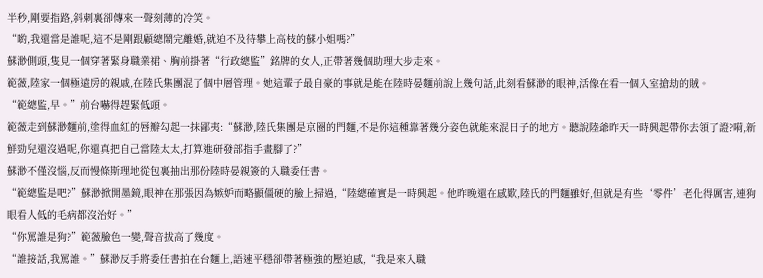半秒,剛要指路,斜刺裏卻傳來一聲刻薄的冷笑。
“喲,我還當是誰呢,這不是剛跟顧總鬧完離婚,就迫不及待攀上高枝的蘇小姐嗎?”
蘇渺側頭,隻見一個穿著緊身職業裙、胸前掛著“行政總監”銘牌的女人,正帶著幾個助理大步走來。
範薇,陸家一個極遠房的親戚,在陸氏集團混了個中層管理。她這輩子最自豪的事就是能在陸時晏麵前說上幾句話,此刻看蘇渺的眼神,活像在看一個入室搶劫的賊。
“範總監,早。”前台嚇得趕緊低頭。
範薇走到蘇渺麵前,塗得血紅的唇瓣勾起一抹鄙夷:“蘇渺,陸氏集團是京圈的門麵,不是你這種靠著幾分姿色就能來混日子的地方。聽說陸爺昨天一時興起帶你去領了證?嗬,新鮮勁兒還沒過呢,你還真把自己當陸太太,打算進研發部指手畫腳了?”
蘇渺不僅沒惱,反而慢條斯理地從包裏抽出那份陸時晏親簽的入職委任書。
“範總監是吧?”蘇渺掀開墨鏡,眼神在那張因為嫉妒而略顯僵硬的臉上掃過,“陸總確實是一時興起。他昨晚還在感歎,陸氏的門麵雖好,但就是有些‘零件’老化得厲害,連狗眼看人低的毛病都沒治好。”
“你罵誰是狗?”範薇臉色一變,聲音拔高了幾度。
“誰接話,我罵誰。”蘇渺反手將委任書拍在台麵上,語速平穩卻帶著極強的壓迫感,“我是來入職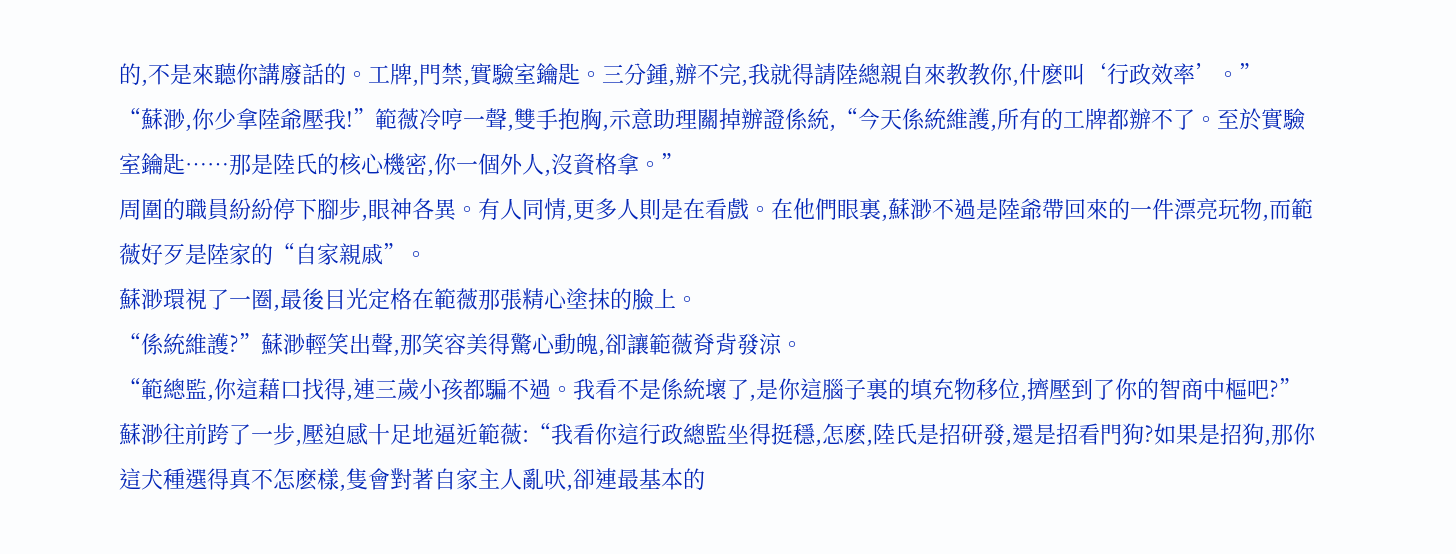的,不是來聽你講廢話的。工牌,門禁,實驗室鑰匙。三分鍾,辦不完,我就得請陸總親自來教教你,什麽叫‘行政效率’。”
“蘇渺,你少拿陸爺壓我!”範薇冷哼一聲,雙手抱胸,示意助理關掉辦證係統,“今天係統維護,所有的工牌都辦不了。至於實驗室鑰匙……那是陸氏的核心機密,你一個外人,沒資格拿。”
周圍的職員紛紛停下腳步,眼神各異。有人同情,更多人則是在看戲。在他們眼裏,蘇渺不過是陸爺帶回來的一件漂亮玩物,而範薇好歹是陸家的“自家親戚”。
蘇渺環視了一圈,最後目光定格在範薇那張精心塗抹的臉上。
“係統維護?”蘇渺輕笑出聲,那笑容美得驚心動魄,卻讓範薇脊背發涼。
“範總監,你這藉口找得,連三歲小孩都騙不過。我看不是係統壞了,是你這腦子裏的填充物移位,擠壓到了你的智商中樞吧?”
蘇渺往前跨了一步,壓迫感十足地逼近範薇:“我看你這行政總監坐得挺穩,怎麽,陸氏是招研發,還是招看門狗?如果是招狗,那你這犬種選得真不怎麽樣,隻會對著自家主人亂吠,卻連最基本的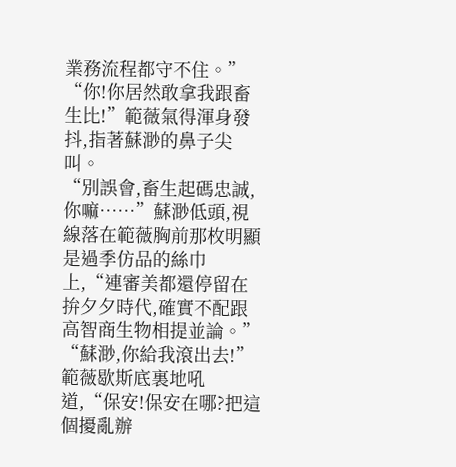業務流程都守不住。”
“你!你居然敢拿我跟畜生比!”範薇氣得渾身發抖,指著蘇渺的鼻子尖叫。
“別誤會,畜生起碼忠誠,你嘛……”蘇渺低頭,視線落在範薇胸前那枚明顯是過季仿品的絲巾上,“連審美都還停留在拚夕夕時代,確實不配跟高智商生物相提並論。”
“蘇渺,你給我滾出去!”範薇歇斯底裏地吼道,“保安!保安在哪?把這個擾亂辦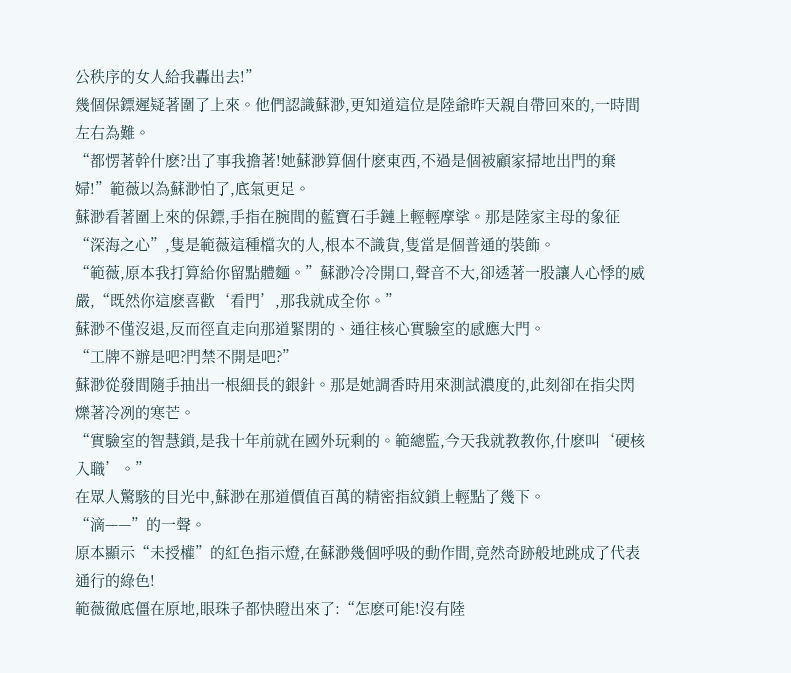公秩序的女人給我轟出去!”
幾個保鏢遲疑著圍了上來。他們認識蘇渺,更知道這位是陸爺昨天親自帶回來的,一時間左右為難。
“都愣著幹什麽?出了事我擔著!她蘇渺算個什麽東西,不過是個被顧家掃地出門的棄婦!”範薇以為蘇渺怕了,底氣更足。
蘇渺看著圍上來的保鏢,手指在腕間的藍寶石手鏈上輕輕摩挲。那是陸家主母的象征“深海之心”,隻是範薇這種檔次的人,根本不識貨,隻當是個普通的裝飾。
“範薇,原本我打算給你留點體麵。”蘇渺冷冷開口,聲音不大,卻透著一股讓人心悸的威嚴,“既然你這麽喜歡‘看門’,那我就成全你。”
蘇渺不僅沒退,反而徑直走向那道緊閉的、通往核心實驗室的感應大門。
“工牌不辦是吧?門禁不開是吧?”
蘇渺從發間隨手抽出一根細長的銀針。那是她調香時用來測試濃度的,此刻卻在指尖閃爍著冷冽的寒芒。
“實驗室的智慧鎖,是我十年前就在國外玩剩的。範總監,今天我就教教你,什麽叫‘硬核入職’。”
在眾人驚駭的目光中,蘇渺在那道價值百萬的精密指紋鎖上輕點了幾下。
“滴——”的一聲。
原本顯示“未授權”的紅色指示燈,在蘇渺幾個呼吸的動作間,竟然奇跡般地跳成了代表通行的綠色!
範薇徹底僵在原地,眼珠子都快瞪出來了:“怎麽可能!沒有陸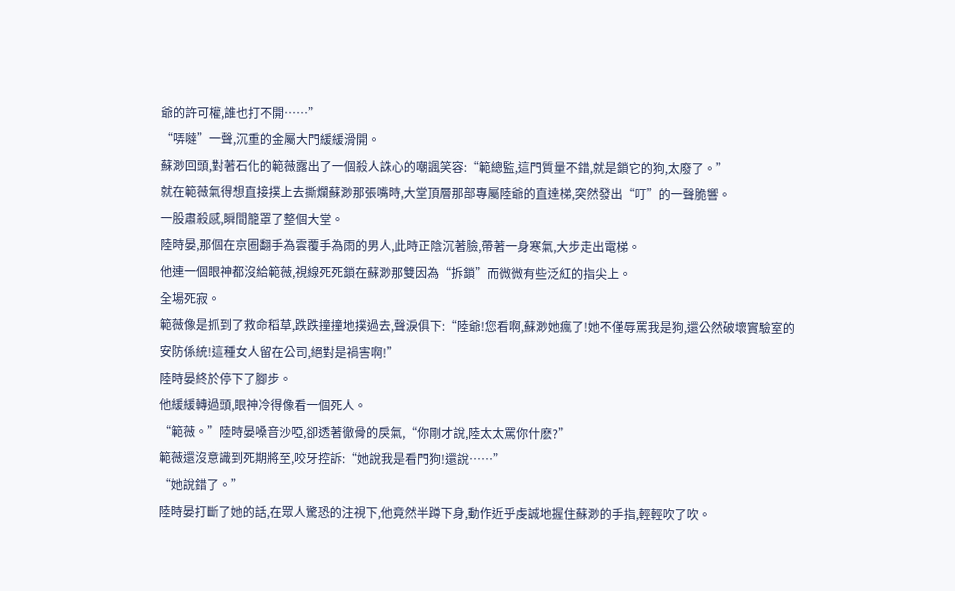爺的許可權,誰也打不開……”
“哢噠”一聲,沉重的金屬大門緩緩滑開。
蘇渺回頭,對著石化的範薇露出了一個殺人誅心的嘲諷笑容:“範總監,這門質量不錯,就是鎖它的狗,太廢了。”
就在範薇氣得想直接撲上去撕爛蘇渺那張嘴時,大堂頂層那部專屬陸爺的直達梯,突然發出“叮”的一聲脆響。
一股肅殺感,瞬間籠罩了整個大堂。
陸時晏,那個在京圈翻手為雲覆手為雨的男人,此時正陰沉著臉,帶著一身寒氣,大步走出電梯。
他連一個眼神都沒給範薇,視線死死鎖在蘇渺那雙因為“拆鎖”而微微有些泛紅的指尖上。
全場死寂。
範薇像是抓到了救命稻草,跌跌撞撞地撲過去,聲淚俱下:“陸爺!您看啊,蘇渺她瘋了!她不僅辱罵我是狗,還公然破壞實驗室的安防係統!這種女人留在公司,絕對是禍害啊!”
陸時晏終於停下了腳步。
他緩緩轉過頭,眼神冷得像看一個死人。
“範薇。”陸時晏嗓音沙啞,卻透著徹骨的戾氣,“你剛才說,陸太太罵你什麽?”
範薇還沒意識到死期將至,咬牙控訴:“她說我是看門狗!還說……”
“她說錯了。”
陸時晏打斷了她的話,在眾人驚恐的注視下,他竟然半蹲下身,動作近乎虔誠地握住蘇渺的手指,輕輕吹了吹。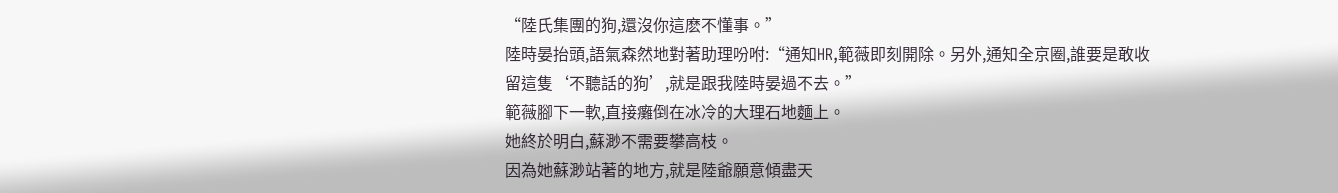“陸氏集團的狗,還沒你這麽不懂事。”
陸時晏抬頭,語氣森然地對著助理吩咐:“通知HR,範薇即刻開除。另外,通知全京圈,誰要是敢收留這隻‘不聽話的狗’,就是跟我陸時晏過不去。”
範薇腳下一軟,直接癱倒在冰冷的大理石地麵上。
她終於明白,蘇渺不需要攀高枝。
因為她蘇渺站著的地方,就是陸爺願意傾盡天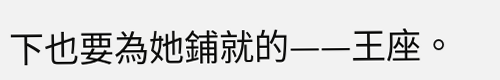下也要為她鋪就的——王座。